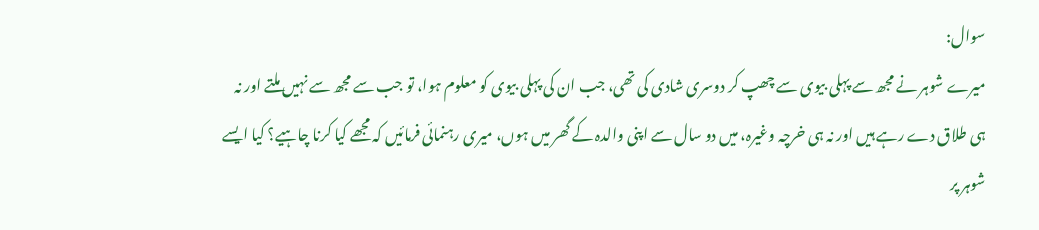سوال:
میرے شوہر نے مجھ سے پہلی بیوی سے چھپ کر دوسری شادی کی تھی، جب ان کی پہلی بیوی کو معلوم ہوا، تو جب سے مجھ سے نہیں ملتے اور نہ ہی طلاق دے رہے ہیں اور نہ ہی خرچہ وغیرہ، میں دو سال سے اپنی والدہ کے گھر میں ہوں، میری رہنمائی فرمائیں کہ مجھے کیا کرنا چاہیے؟ کیا ایسے شوہر پر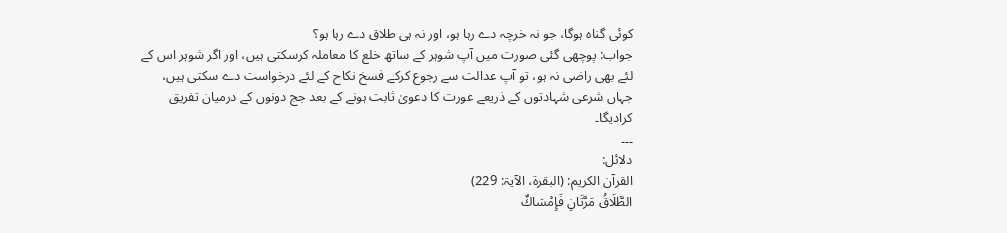کوئی گناہ ہوگا، جو نہ خرچہ دے رہا ہو، اور نہ ہی طلاق دے رہا ہو؟
جواب: پوچھی گئی صورت میں آپ شوہر کے ساتھ خلع کا معاملہ کرسکتی ہیں، اور اگر شوہر اس کے لئے بھی راضی نہ ہو، تو آپ عدالت سے رجوع کرکے فسخ نکاح کے لئے درخواست دے سکتی ہیں، جہاں شرعی شہادتوں کے ذریعے عورت کا دعویٰ ثابت ہونے کے بعد جج دونوں کے درمیان تفریق کرادیگا۔
۔۔۔
دلائل:
القرآن الکریم: (البقرۃ، الآیۃ: 229)
الطَّلَاقُ مَرَّتَانِ فَإِمْسَاكٌ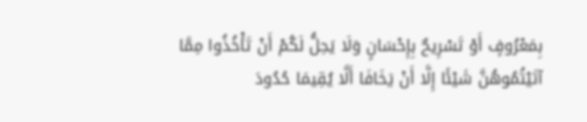بِمَعْرُوفٍ أَوْ تَسْرِيحٌ بِإِحْسَانٍ وَلَا يَحِلُّ لَكُمْ أَنْ تَأْخُذُوا مِمَّا آتَيْتُمُوهُنَّ شَيْئًا إِلَّا أَنْ يَخَافَا أَلَّا يُقِيمَا حُدُودَ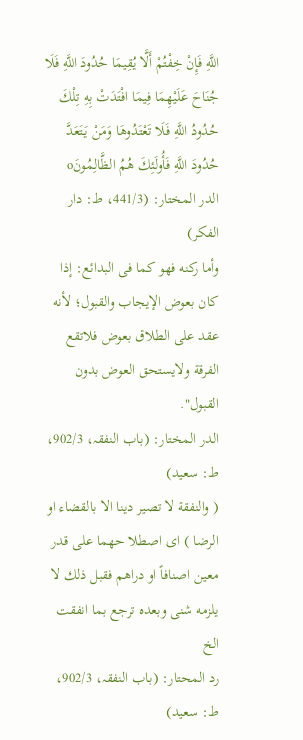اللَّهِ فَإِنْ خِفْتُمْ أَلَّا يُقِيمَا حُدُودَ اللَّهِ فَلَا جُنَاحَ عَلَيْهِمَا فِيمَا افْتَدَتْ بِهِ تِلْكَ حُدُودُ اللَّهِ فَلَا تَعْتَدُوهَا وَمَنْ يَتَعَدَّ حُدُودَ اللَّهِ فَأُولَئِكَ هُمُ الظَّالِمُونَo
الدر المختار: (441/3، ط: دار الفکر)
وأما ركنه فهو كما فی البدائع: إذا كان بعوض الإيجاب والقبول؛ لأنه عقد على الطلاق بعوض فلاتقع الفرقة ولايستحق العوض بدون القبول".
الدر المختار: (باب النفقہ، 902/3، ط: سعید)
( والنفقة لا تصير دينا الا بالقضاء او الرضا ) اى اصطلا حهما على قدر معين اصنافاً او دراهم فقبل ذلك لا يلزمه شنی وبعده ترجع بما انفقت الخ
رد المحتار: (باب النفقہ، 902/3، ط: سعید)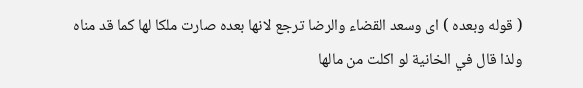( قوله وبعده ) اى وسعد القضاء والرضا ترجع لانها بعده صارت ملكا لها كما قد مناه ولذا قال في الخانية لو اكلت من مالها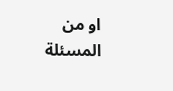او من المسئلة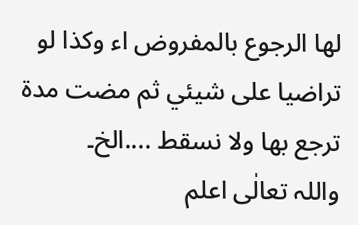لها الرجوع بالمفروض اء وكذا لو تراضيا على شيئي ثم مضت مدة ترجع بها ولا نسقط ....الخ۔
واللہ تعالٰی اعلم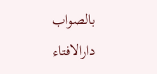بالصواب
دارالافتاء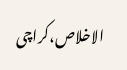الاخلاص،کراچی